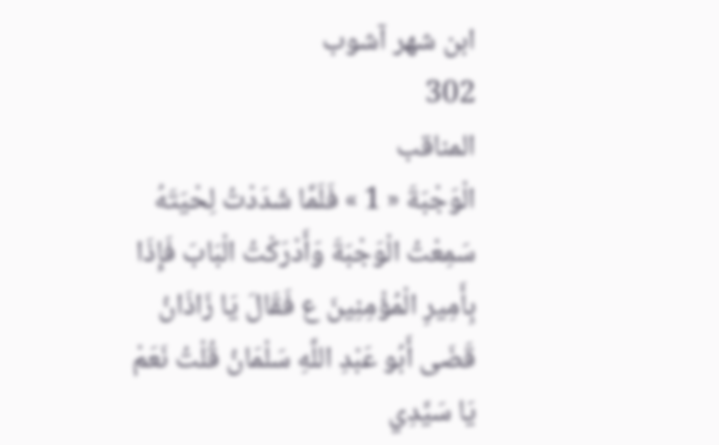ابن شهر آشوب
302
المناقب
الْوَجْبَةَ « 1 » فَلَمَّا شَدَدْتُ لِحْيَتَهُ سَمِعْتُ الْوَجْبَةَ وَأَدْرَكْتُ الْبَابَ فَإِذَا بِأَمِيرِ الْمُؤْمِنِينَ ع فَقَالَ يَا زَاذَانُ قَضَى أَبُو عَبْدِ اللَّهِ سَلْمَانُ قُلْتُ نَعَمْ يَا سَيِّدِي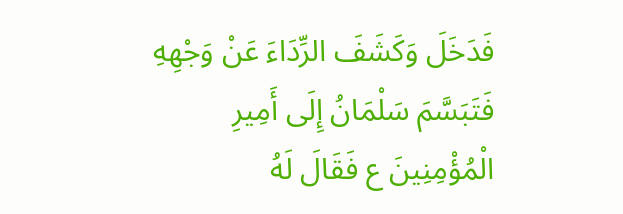فَدَخَلَ وَكَشَفَ الرِّدَاءَ عَنْ وَجْهِهِ فَتَبَسَّمَ سَلْمَانُ إِلَى أَمِيرِ الْمُؤْمِنِينَ ع فَقَالَ لَهُ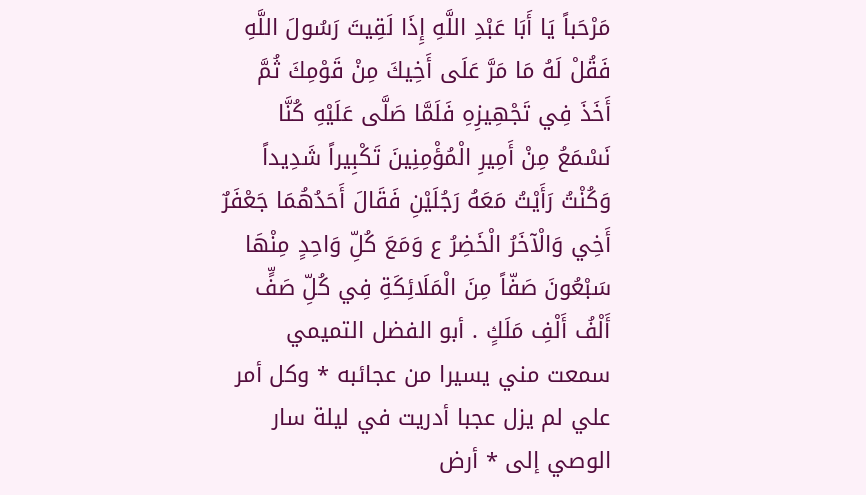مَرْحَباً يَا أَبَا عَبْدِ اللَّهِ إِذَا لَقِيتَ رَسُولَ اللَّهِ فَقُلْ لَهُ مَا مَرَّ عَلَى أَخِيكَ مِنْ قَوْمِكَ ثُمَّ أَخَذَ فِي تَجْهِيزِهِ فَلَمَّا صَلَّى عَلَيْهِ كُنَّا نَسْمَعُ مِنْ أَمِيرِ الْمُؤْمِنِينَ تَكْبِيراً شَدِيداً وَكُنْتُ رَأَيْتُ مَعَهُ رَجُلَيْنِ فَقَالَ أَحَدُهُمَا جَعْفَرٌ أَخِي وَالْآخَرُ الْخَضِرُ ع وَمَعَ كُلِّ وَاحِدٍ مِنْهَا سَبْعُونَ صَفّاً مِنَ الْمَلَائِكَةِ فِي كُلِّ صَفٍّ أَلْفُ أَلْفِ مَلَكٍ . أبو الفضل التميمي سمعت مني يسيرا من عجائبه * وكل أمر علي لم يزل عجبا أدريت في ليلة سار الوصي إلى * أرض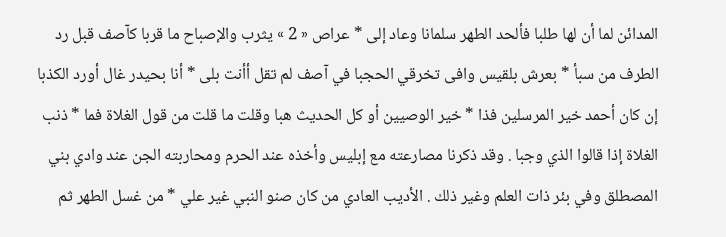المدائن لما أن لها طلبا فألحد الطهر سلمانا وعاد إلى * عراص « 2 » يثرب والإصباح ما قربا كآصف قبل رد الطرف من سبأ * بعرش بلقيس وافى تخرقي الحجبا في آصف لم تقل أأنت بلى * أنا بحيدر غال أورد الكذبا إن كان أحمد خير المرسلين فذا * خير الوصيين أو كل الحديث هبا وقلت ما قلت من قول الغلاة فما * ذنب الغلاة إذا قالوا الذي وجبا . وقد ذكرنا مصارعته مع إبليس وأخذه عند الحرم ومحاربته الجن عند وادي بني المصطلق وفي بئر ذات العلم وغير ذلك . الأديب العادي من كان صنو النبي غير علي * من غسل الطهر ثم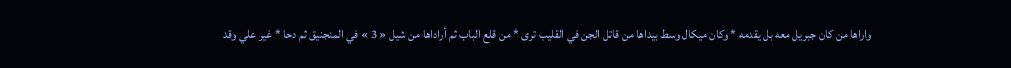واراها من كان جبريل معه بل يقدمه * وكان ميكال وسط بيداها من قاتل الجن في القليب ترى * من قلع الباب ثم أراداها من شيل « 3 » في المنجنيق ثم دحا * غير علي وقد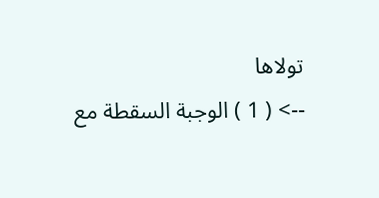تولاها
--> ( 1 ) الوجبة السقطة مع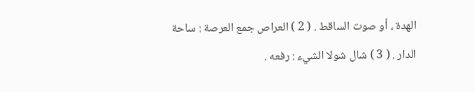الهدة ، أو صوت الساقط . ( 2 ) العراص جمع العرصة : ساحة الدار . ( 3 ) شال شولا الشيء : رفعه .